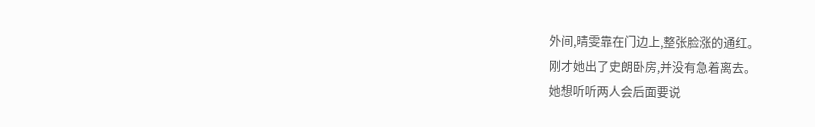外间,晴雯靠在门边上,整张脸涨的通红。
刚才她出了史朗卧房,并没有急着离去。
她想听听两人会后面要说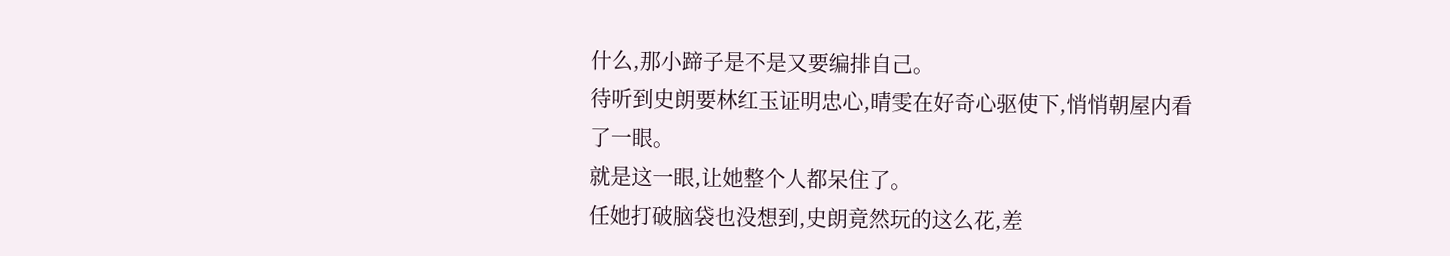什么,那小蹄子是不是又要编排自己。
待听到史朗要林红玉证明忠心,晴雯在好奇心驱使下,悄悄朝屋内看了一眼。
就是这一眼,让她整个人都呆住了。
任她打破脑袋也没想到,史朗竟然玩的这么花,差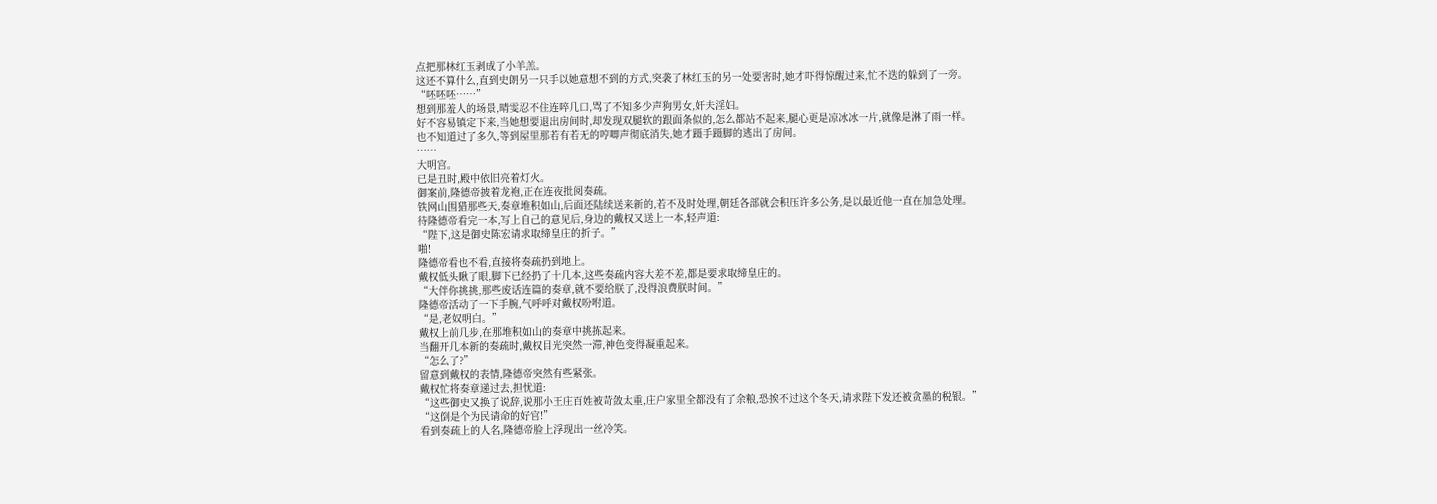点把那林红玉剥成了小羊羔。
这还不算什么,直到史朗另一只手以她意想不到的方式,突袭了林红玉的另一处要害时,她才吓得惊醒过来,忙不迭的躲到了一旁。
“呸呸呸……”
想到那羞人的场景,晴雯忍不住连啐几口,骂了不知多少声狗男女,奸夫淫妇。
好不容易镇定下来,当她想要退出房间时,却发现双腿软的跟面条似的,怎么都站不起来,腿心更是凉冰冰一片,就像是淋了雨一样。
也不知道过了多久,等到屋里那若有若无的哼唧声彻底消失,她才蹑手蹑脚的逃出了房间。
……
大明宫。
已是丑时,殿中依旧亮着灯火。
御案前,隆德帝披着龙袍,正在连夜批阅奏疏。
铁网山围猎那些天,奏章堆积如山,后面还陆续送来新的,若不及时处理,朝廷各部就会积压许多公务,是以最近他一直在加急处理。
待隆德帝看完一本,写上自己的意见后,身边的戴权又送上一本,轻声道:
“陛下,这是御史陈宏请求取缔皇庄的折子。”
啪!
隆德帝看也不看,直接将奏疏扔到地上。
戴权低头瞅了眼,脚下已经扔了十几本,这些奏疏内容大差不差,都是要求取缔皇庄的。
“大伴你挑挑,那些废话连篇的奏章,就不要给朕了,没得浪费朕时间。”
隆德帝活动了一下手腕,气呼呼对戴权吩咐道。
“是,老奴明白。”
戴权上前几步,在那堆积如山的奏章中挑拣起来。
当翻开几本新的奏疏时,戴权目光突然一滞,神色变得凝重起来。
“怎么了?”
留意到戴权的表情,隆德帝突然有些紧张。
戴权忙将奏章递过去,担忧道:
“这些御史又换了说辞,说那小王庄百姓被苛敛太重,庄户家里全都没有了余粮,恐挨不过这个冬天,请求陛下发还被贪墨的税银。”
“这倒是个为民请命的好官!”
看到奏疏上的人名,隆德帝脸上浮现出一丝冷笑。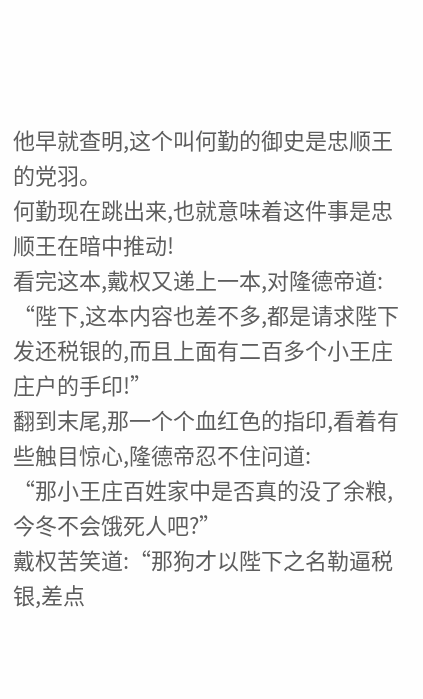他早就查明,这个叫何勤的御史是忠顺王的党羽。
何勤现在跳出来,也就意味着这件事是忠顺王在暗中推动!
看完这本,戴权又递上一本,对隆德帝道:
“陛下,这本内容也差不多,都是请求陛下发还税银的,而且上面有二百多个小王庄庄户的手印!”
翻到末尾,那一个个血红色的指印,看着有些触目惊心,隆德帝忍不住问道:
“那小王庄百姓家中是否真的没了余粮,今冬不会饿死人吧?”
戴权苦笑道:“那狗才以陛下之名勒逼税银,差点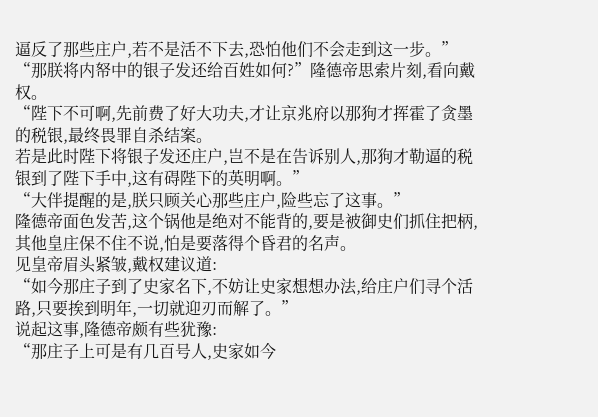逼反了那些庄户,若不是活不下去,恐怕他们不会走到这一步。”
“那朕将内帑中的银子发还给百姓如何?”隆德帝思索片刻,看向戴权。
“陛下不可啊,先前费了好大功夫,才让京兆府以那狗才挥霍了贪墨的税银,最终畏罪自杀结案。
若是此时陛下将银子发还庄户,岂不是在告诉别人,那狗才勒逼的税银到了陛下手中,这有碍陛下的英明啊。”
“大伴提醒的是,朕只顾关心那些庄户,险些忘了这事。”
隆德帝面色发苦,这个锅他是绝对不能背的,要是被御史们抓住把柄,其他皇庄保不住不说,怕是要落得个昏君的名声。
见皇帝眉头紧皱,戴权建议道:
“如今那庄子到了史家名下,不妨让史家想想办法,给庄户们寻个活路,只要挨到明年,一切就迎刃而解了。”
说起这事,隆德帝颇有些犹豫:
“那庄子上可是有几百号人,史家如今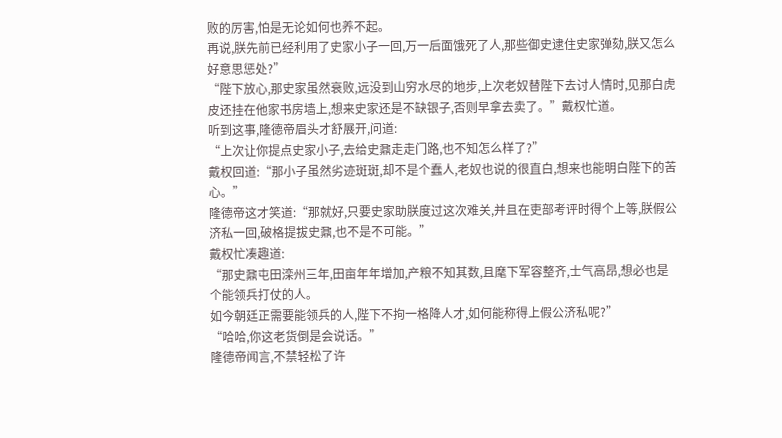败的厉害,怕是无论如何也养不起。
再说,朕先前已经利用了史家小子一回,万一后面饿死了人,那些御史逮住史家弹劾,朕又怎么好意思惩处?”
“陛下放心,那史家虽然衰败,远没到山穷水尽的地步,上次老奴替陛下去讨人情时,见那白虎皮还挂在他家书房墙上,想来史家还是不缺银子,否则早拿去卖了。”戴权忙道。
听到这事,隆德帝眉头才舒展开,问道:
“上次让你提点史家小子,去给史鼐走走门路,也不知怎么样了?”
戴权回道:“那小子虽然劣迹斑斑,却不是个蠢人,老奴也说的很直白,想来也能明白陛下的苦心。”
隆德帝这才笑道:“那就好,只要史家助朕度过这次难关,并且在吏部考评时得个上等,朕假公济私一回,破格提拔史鼐,也不是不可能。”
戴权忙凑趣道:
“那史鼐屯田滦州三年,田亩年年增加,产粮不知其数,且麾下军容整齐,士气高昂,想必也是个能领兵打仗的人。
如今朝廷正需要能领兵的人,陛下不拘一格降人才,如何能称得上假公济私呢?”
“哈哈,你这老货倒是会说话。”
隆德帝闻言,不禁轻松了许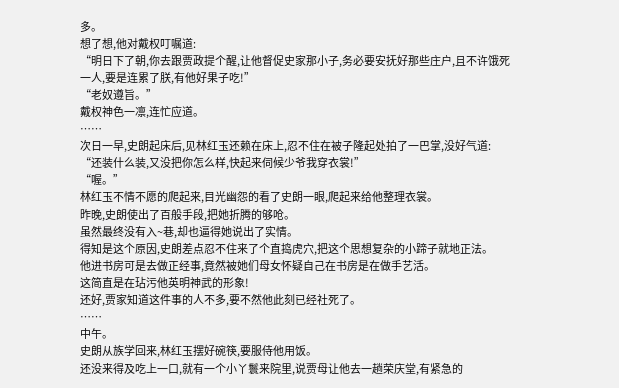多。
想了想,他对戴权叮嘱道:
“明日下了朝,你去跟贾政提个醒,让他督促史家那小子,务必要安抚好那些庄户,且不许饿死一人,要是连累了朕,有他好果子吃!”
“老奴遵旨。”
戴权神色一凛,连忙应道。
……
次日一早,史朗起床后,见林红玉还赖在床上,忍不住在被子隆起处拍了一巴掌,没好气道:
“还装什么装,又没把你怎么样,快起来伺候少爷我穿衣裳!”
“喔。”
林红玉不情不愿的爬起来,目光幽怨的看了史朗一眼,爬起来给他整理衣裳。
昨晚,史朗使出了百般手段,把她折腾的够呛。
虽然最终没有入~巷,却也逼得她说出了实情。
得知是这个原因,史朗差点忍不住来了个直捣虎穴,把这个思想复杂的小蹄子就地正法。
他进书房可是去做正经事,竟然被她们母女怀疑自己在书房是在做手艺活。
这简直是在玷污他英明神武的形象!
还好,贾家知道这件事的人不多,要不然他此刻已经社死了。
……
中午。
史朗从族学回来,林红玉摆好碗筷,要服侍他用饭。
还没来得及吃上一口,就有一个小丫鬟来院里,说贾母让他去一趟荣庆堂,有紧急的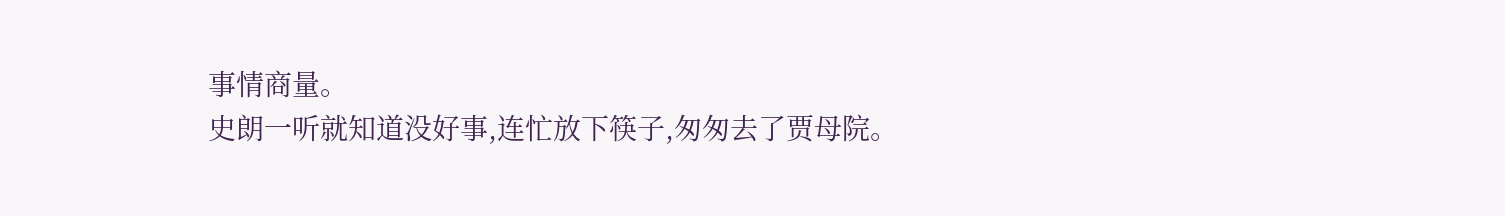事情商量。
史朗一听就知道没好事,连忙放下筷子,匆匆去了贾母院。